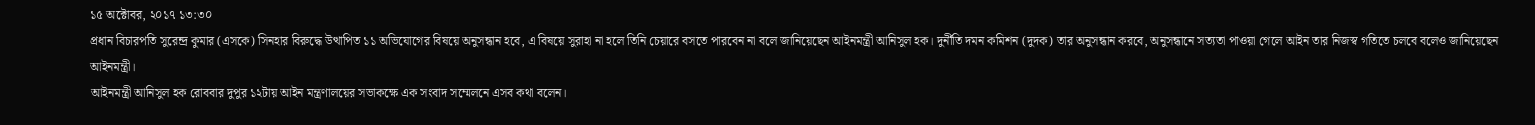১৫ অক্টোবর, ২০১৭ ১৩:৩০
প্রধান বিচারপতি সুরেন্দ্র কুমার (এসকে) সিনহার বিরুদ্ধে উত্থাপিত ১১ অভিযোগের বিষয়ে অনুসন্ধান হবে, এ বিষয়ে সুরাহা না হলে তিনি চেয়ারে বসতে পারবেন না বলে জানিয়েছেন আইনমন্ত্রী আনিসুল হক। দুর্নীতি দমন কমিশন (দুদক) তার অনুসন্ধান করবে, অনুসন্ধানে সত্যতা পাওয়া গেলে আইন তার নিজস্ব গতিতে চলবে বলেও জানিয়েছেন আইনমন্ত্রী।
আইনমন্ত্রী আনিসুল হক রোববার দুপুর ১২টায় আইন মন্ত্রণালয়ের সভাকক্ষে এক সংবাদ সম্মেলনে এসব কথা বলেন।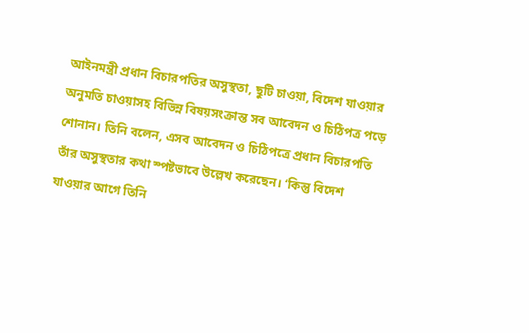আইনমন্ত্রী প্রধান বিচারপতির অসুস্থতা, ছুটি চাওয়া, বিদেশ যাওয়ার অনুমতি চাওয়াসহ বিভিন্ন বিষয়সংক্রান্ত সব আবেদন ও চিঠিপত্র পড়ে শোনান। তিনি বলেন, এসব আবেদন ও চিঠিপত্রে প্রধান বিচারপতি তাঁর অসুস্থতার কথা স্পষ্টভাবে উল্লেখ করেছেন। ‘কিন্তু বিদেশ যাওয়ার আগে তিনি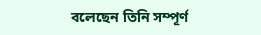বলেছেন তিনি সম্পূর্ণ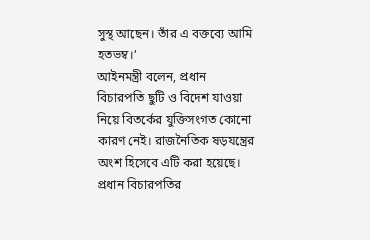সুস্থ আছেন। তাঁর এ বক্তব্যে আমি হতভম্ব।’
আইনমন্ত্রী বলেন, প্রধান বিচারপতি ছুটি ও বিদেশ যাওয়া নিয়ে বিতর্কের যুক্তিসংগত কোনো কারণ নেই। রাজনৈতিক ষড়যন্ত্রের অংশ হিসেবে এটি করা হয়েছে।
প্রধান বিচারপতির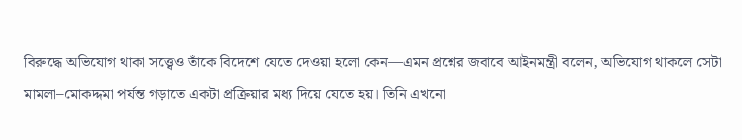বিরুদ্ধে অভিযোগ থাকা সত্ত্বেও তাঁকে বিদেশে যেতে দেওয়া হলো কেন—এমন প্রশ্নের জবাবে আইনমন্ত্রী বলেন, অভিযোগ থাকলে সেটা মামলা–মোকদ্দমা পর্যন্ত গড়াতে একটা প্রক্রিয়ার মধ্য দিয়ে যেতে হয়। তিনি এখনো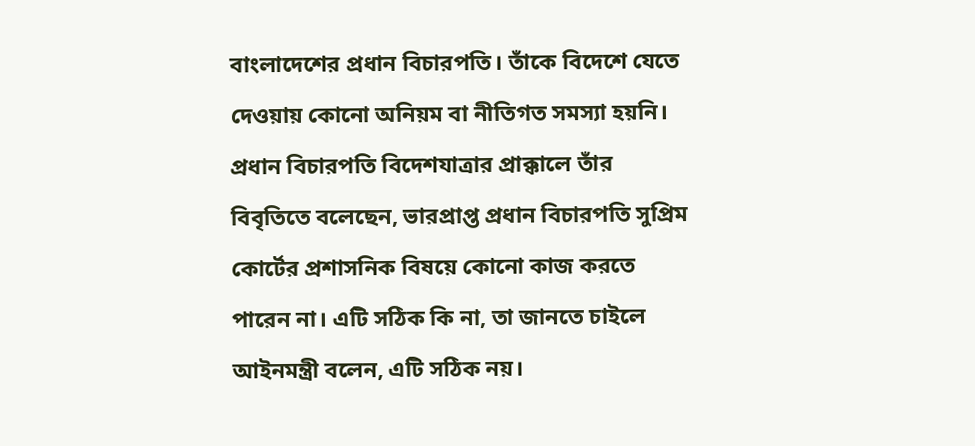বাংলাদেশের প্রধান বিচারপতি। তাঁকে বিদেশে যেতে দেওয়ায় কোনো অনিয়ম বা নীতিগত সমস্যা হয়নি।
প্রধান বিচারপতি বিদেশযাত্রার প্রাক্কালে তাঁর বিবৃতিতে বলেছেন, ভারপ্রাপ্ত প্রধান বিচারপতি সুপ্রিম কোর্টের প্রশাসনিক বিষয়ে কোনো কাজ করতে পারেন না। এটি সঠিক কি না, তা জানতে চাইলে আইনমন্ত্রী বলেন, এটি সঠিক নয়।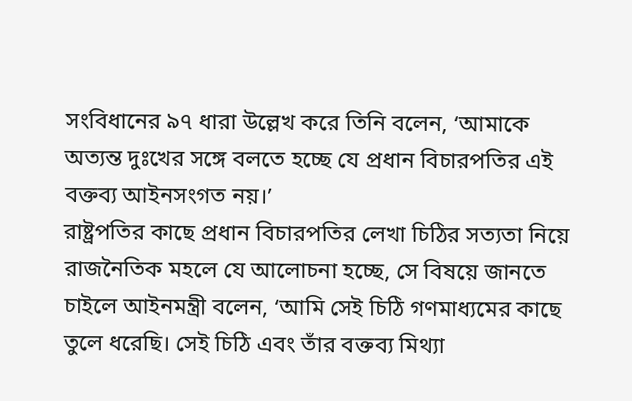সংবিধানের ৯৭ ধারা উল্লেখ করে তিনি বলেন, ‘আমাকে অত্যন্ত দুঃখের সঙ্গে বলতে হচ্ছে যে প্রধান বিচারপতির এই বক্তব্য আইনসংগত নয়।’
রাষ্ট্রপতির কাছে প্রধান বিচারপতির লেখা চিঠির সত্যতা নিয়ে রাজনৈতিক মহলে যে আলোচনা হচ্ছে, সে বিষয়ে জানতে চাইলে আইনমন্ত্রী বলেন, ‘আমি সেই চিঠি গণমাধ্যমের কাছে তুলে ধরেছি। সেই চিঠি এবং তাঁর বক্তব্য মিথ্যা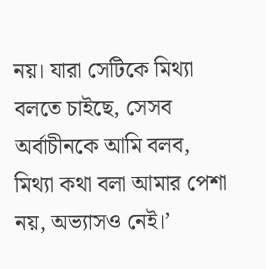নয়। যারা সেটিকে মিথ্যা বলতে চাইছে, সেসব অর্বাচীনকে আমি বলব, মিথ্যা কথা বলা আমার পেশা নয়, অভ্যাসও নেই।’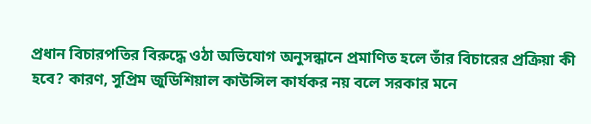প্রধান বিচারপতির বিরুদ্ধে ওঠা অভিযোগ অনুসন্ধানে প্রমাণিত হলে তাঁর বিচারের প্রক্রিয়া কী হবে? কারণ, সুপ্রিম জুডিশিয়াল কাউন্সিল কার্যকর নয় বলে সরকার মনে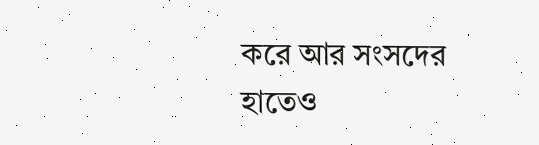করে আর সংসদের হাতেও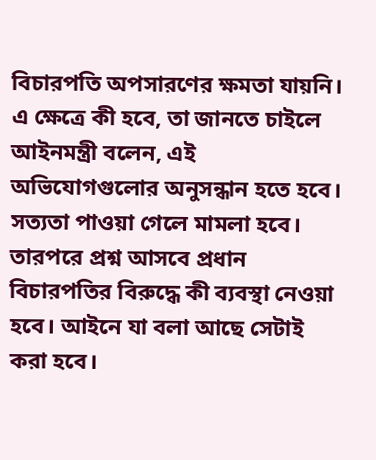বিচারপতি অপসারণের ক্ষমতা যায়নি। এ ক্ষেত্রে কী হবে, তা জানতে চাইলে আইনমন্ত্রী বলেন, এই অভিযোগগুলোর অনুসন্ধান হতে হবে। সত্যতা পাওয়া গেলে মামলা হবে। তারপরে প্রশ্ন আসবে প্রধান বিচারপতির বিরুদ্ধে কী ব্যবস্থা নেওয়া হবে। আইনে যা বলা আছে সেটাই করা হবে।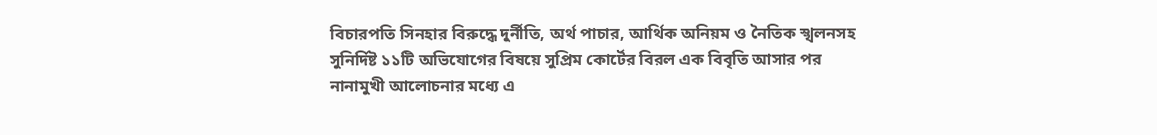বিচারপতি সিনহার বিরুদ্ধে দুর্নীতি, অর্থ পাচার, আর্থিক অনিয়ম ও নৈতিক স্খলনসহ সুনির্দিষ্ট ১১টি অভিযোগের বিষয়ে সুপ্রিম কোর্টের বিরল এক বিবৃতি আসার পর নানামুখী আলোচনার মধ্যে এ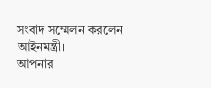সংবাদ সম্মেলন করলেন আইনমন্ত্রী।
আপনার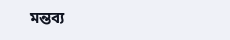মন্তব্য